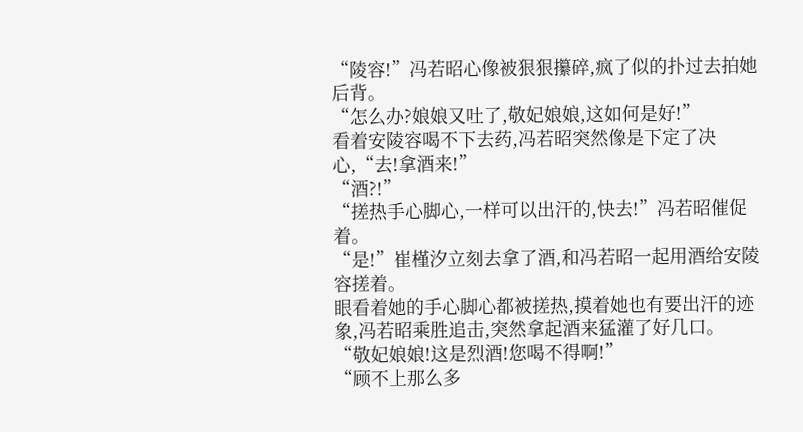“陵容!”冯若昭心像被狠狠攥碎,疯了似的扑过去拍她后背。
“怎么办?娘娘又吐了,敬妃娘娘,这如何是好!”
看着安陵容喝不下去药,冯若昭突然像是下定了决心,“去!拿酒来!”
“酒?!”
“搓热手心脚心,一样可以出汗的,快去!”冯若昭催促着。
“是!”崔槿汐立刻去拿了酒,和冯若昭一起用酒给安陵容搓着。
眼看着她的手心脚心都被搓热,摸着她也有要出汗的迹象,冯若昭乘胜追击,突然拿起酒来猛灌了好几口。
“敬妃娘娘!这是烈酒!您喝不得啊!”
“顾不上那么多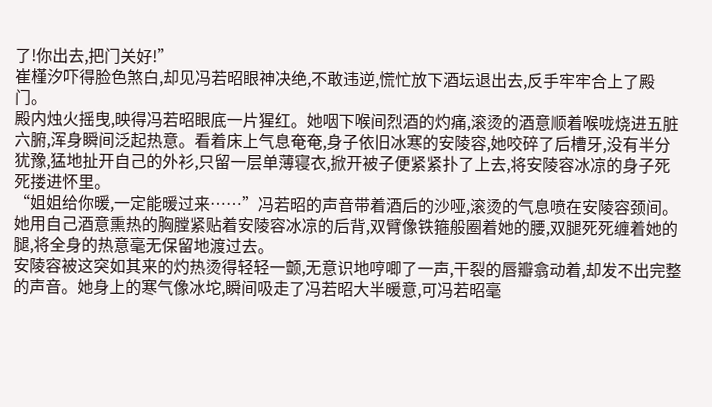了!你出去,把门关好!”
崔槿汐吓得脸色煞白,却见冯若昭眼神决绝,不敢违逆,慌忙放下酒坛退出去,反手牢牢合上了殿门。
殿内烛火摇曳,映得冯若昭眼底一片猩红。她咽下喉间烈酒的灼痛,滚烫的酒意顺着喉咙烧进五脏六腑,浑身瞬间泛起热意。看着床上气息奄奄,身子依旧冰寒的安陵容,她咬碎了后槽牙,没有半分犹豫,猛地扯开自己的外衫,只留一层单薄寝衣,掀开被子便紧紧扑了上去,将安陵容冰凉的身子死死搂进怀里。
“姐姐给你暖,一定能暖过来……”冯若昭的声音带着酒后的沙哑,滚烫的气息喷在安陵容颈间。她用自己酒意熏热的胸膛紧贴着安陵容冰凉的后背,双臂像铁箍般圈着她的腰,双腿死死缠着她的腿,将全身的热意毫无保留地渡过去。
安陵容被这突如其来的灼热烫得轻轻一颤,无意识地哼唧了一声,干裂的唇瓣翕动着,却发不出完整的声音。她身上的寒气像冰坨,瞬间吸走了冯若昭大半暖意,可冯若昭毫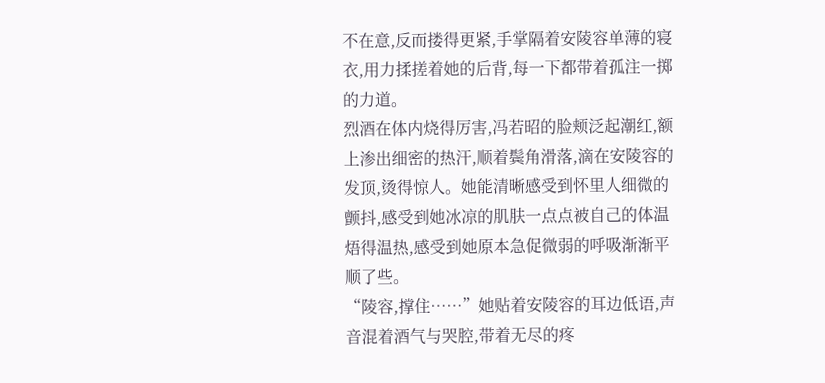不在意,反而搂得更紧,手掌隔着安陵容单薄的寝衣,用力揉搓着她的后背,每一下都带着孤注一掷的力道。
烈酒在体内烧得厉害,冯若昭的脸颊泛起潮红,额上渗出细密的热汗,顺着鬓角滑落,滴在安陵容的发顶,烫得惊人。她能清晰感受到怀里人细微的颤抖,感受到她冰凉的肌肤一点点被自己的体温焐得温热,感受到她原本急促微弱的呼吸渐渐平顺了些。
“陵容,撑住……”她贴着安陵容的耳边低语,声音混着酒气与哭腔,带着无尽的疼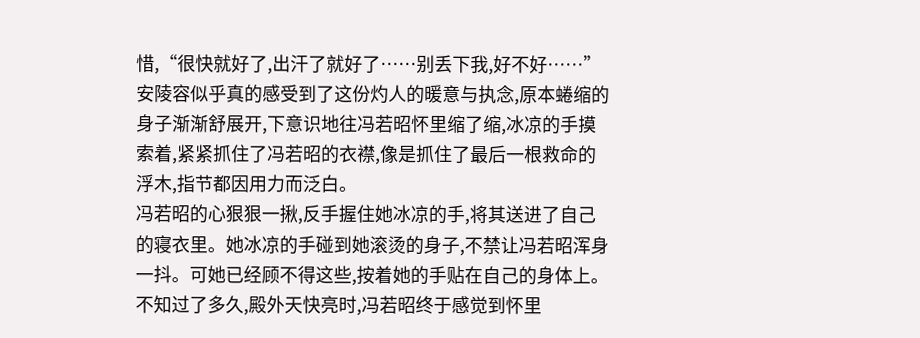惜,“很快就好了,出汗了就好了……别丢下我,好不好……”
安陵容似乎真的感受到了这份灼人的暖意与执念,原本蜷缩的身子渐渐舒展开,下意识地往冯若昭怀里缩了缩,冰凉的手摸索着,紧紧抓住了冯若昭的衣襟,像是抓住了最后一根救命的浮木,指节都因用力而泛白。
冯若昭的心狠狠一揪,反手握住她冰凉的手,将其送进了自己的寝衣里。她冰凉的手碰到她滚烫的身子,不禁让冯若昭浑身一抖。可她已经顾不得这些,按着她的手贴在自己的身体上。
不知过了多久,殿外天快亮时,冯若昭终于感觉到怀里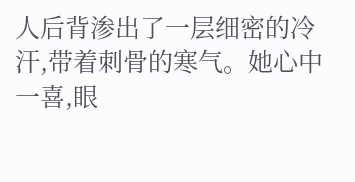人后背渗出了一层细密的冷汗,带着刺骨的寒气。她心中一喜,眼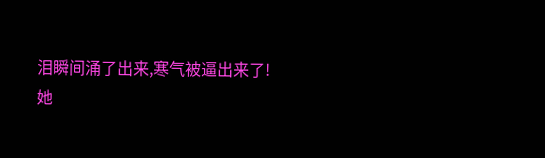泪瞬间涌了出来,寒气被逼出来了!
她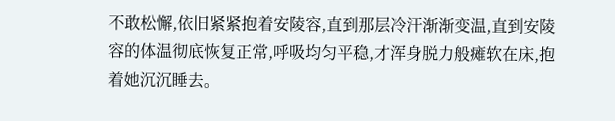不敢松懈,依旧紧紧抱着安陵容,直到那层冷汗渐渐变温,直到安陵容的体温彻底恢复正常,呼吸均匀平稳,才浑身脱力般瘫软在床,抱着她沉沉睡去。